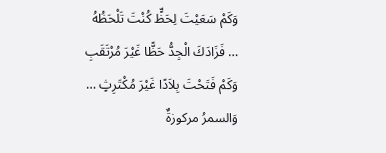وَكَمْ سَعَيْتَ لِحَظٍّ كُنْتَ تَلْحَظُهُ … فَزَادَكَ الْجِدُّ حَظًّا غَيْرَ مُرْتَقَبِ
وَكَمْ فَتَحْتَ بِلاَدًا غَيْرَ مُكْتَرِثٍ … وَالسمرُ مركوزةٌ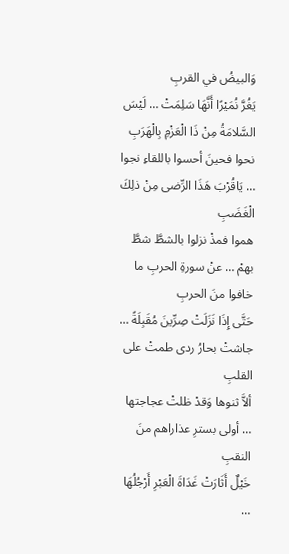وَالبيضُ في القربِ
يَغُرَّ نُمَيْرًا أَنَّهَا سَلِمَتْ … لَيْسَ السَّلامَةُ مِنْ ذَا الْعَزْمِ بِالْهَرَبِ
نحوا فحينَ أحسوا باللقاءِ نجوا … يَاقُرْبَ هَذَا الرِّضى مِنْ ذلِكَ الْغَضَبِ
هموا فمذْ نزلوا بالشطَّ شطَّ بهمْ … عنْ سورةِ الحربِ ما خافوا منَ الحربِ
حَتَّى إِذَا نَزَلَتْ صِرِّينَ مُقَبِلَةً … جاشتْ بحارُ ردى طمتْ على القلبِ
ألاَّ ثنوها وَقدْ ظلتْ عجاجتها … أولى بسترِ عذاراهم منَ النقبِ
خَيْلٌ أَثَارَتْ غَدَاةَ الْعَبْرِ أَرْجُلُهَا …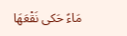مَاءً حَكى نَقْعَهَا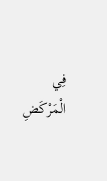فِي الْمَرْكَضِ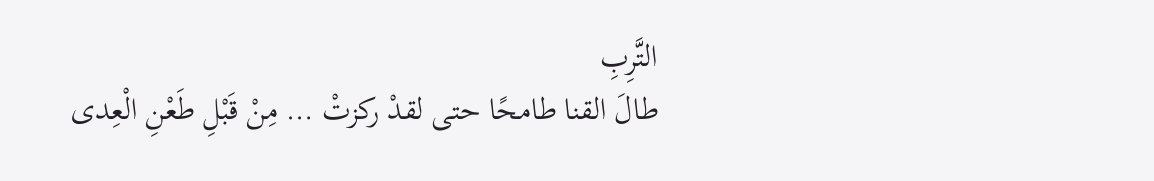التَّرِبِ
طالَ القنا طامحًا حتى لقدْ ركزتْ … مِنْ قَبْلِ طَعْنِ الْعِدى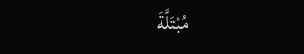مُبْتَلَّةَ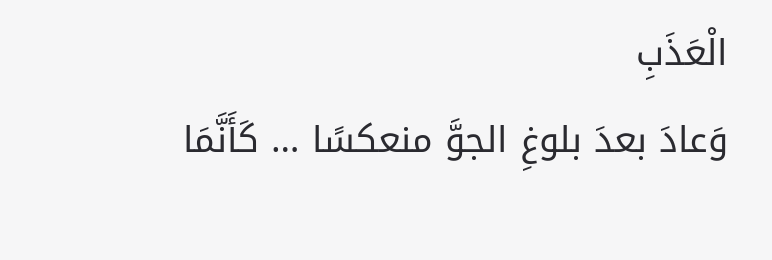الْعَذَبِ
وَعادَ بعدَ بلوغِ الجوَّ منعكسًا … كَأَنَّمَا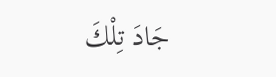جَادَ تِلْكَ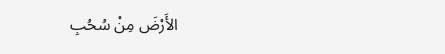الأَرْضَ مِنْ سُحُبِ